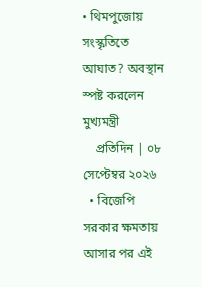• থিমপুজোয় সংস্কৃতিতে আঘাত? অবস্থান স্পষ্ট করলেন মুখ্যমন্ত্রী
    প্রতিদিন | ০৮ সেপ্টেম্বর ২০২৬
  • বিজেপি সরকার ক্ষমতায় আসার পর এই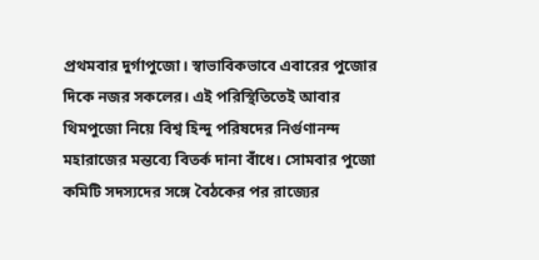প্রথমবার দুর্গাপুজো। স্বাভাবিকভাবে এবারের পুজোর দিকে নজর সকলের। এই পরিস্থিতিতেই আবার থিমপুজো নিয়ে বিশ্ব হিন্দু পরিষদের নির্গুণানন্দ মহারাজের মন্তব্যে বিতর্ক দানা বাঁধে। সোমবার পুজো কমিটি সদস্যদের সঙ্গে বৈঠকের পর রাজ্যের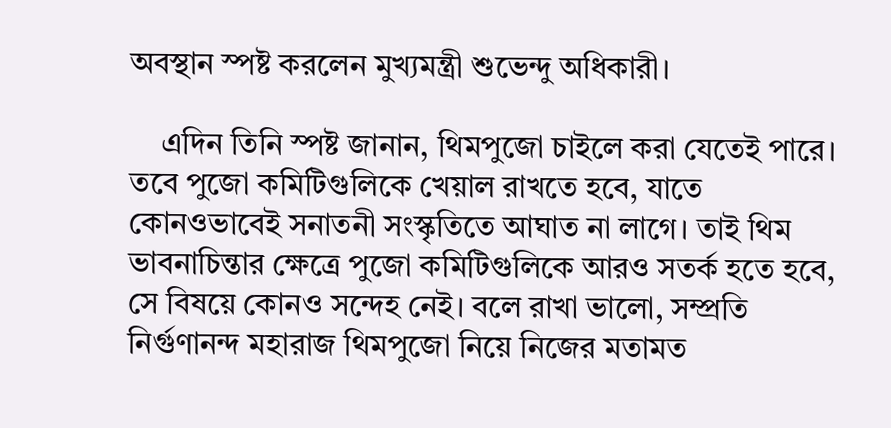অবস্থান স্পষ্ট করলেন মুখ্যমন্ত্রী শুভেন্দু অধিকারী।

    এদিন তিনি স্পষ্ট জানান, থিমপুজো চাইলে করা যেতেই পারে। তবে পুজো কমিটিগুলিকে খেয়াল রাখতে হবে, যাতে কোনওভাবেই সনাতনী সংস্কৃতিতে আঘাত না লাগে। তাই থিম ভাবনাচিন্তার ক্ষেত্রে পুজো কমিটিগুলিকে আরও সতর্ক হতে হবে, সে বিষয়ে কোনও সন্দেহ নেই। বলে রাখা ভালো, সম্প্রতি নির্গুণানন্দ মহারাজ থিমপুজো নিয়ে নিজের মতামত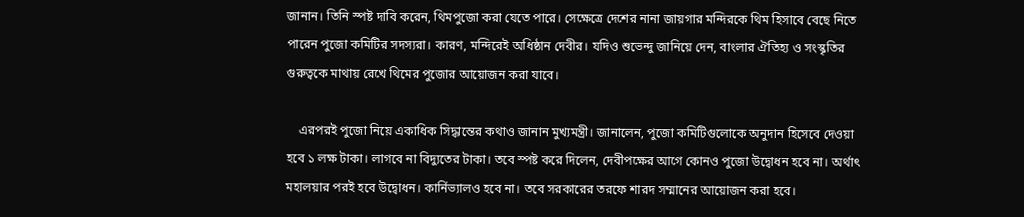জানান। তিনি স্পষ্ট দাবি করেন, থিমপুজো করা যেতে পারে। সেক্ষেত্রে দেশের নানা জায়গার মন্দিরকে থিম হিসাবে বেছে নিতে পারেন পুজো কমিটির সদস্যরা। কারণ, মন্দিরেই অধিষ্ঠান দেবীর। যদিও শুভেন্দু জানিয়ে দেন, বাংলার ঐতিহ্য ও সংস্কৃতির গুরুত্বকে মাথায় রেখে থিমের পুজোর আয়োজন করা যাবে।

    এরপরই পুজো নিয়ে একাধিক সিদ্ধান্তের কথাও জানান মুখ্যমন্ত্রী। জানালেন, পুজো কমিটিগুলোকে অনুদান হিসেবে দেওয়া হবে ১ লক্ষ টাকা। লাগবে না বিদ্যুতের টাকা। তবে স্পষ্ট করে দিলেন, দেবীপক্ষের আগে কোনও পুজো উদ্বোধন হবে না। অর্থাৎ মহালয়ার পরই হবে উদ্বোধন। কার্নিভ্যালও হবে না। তবে সরকারের তরফে শারদ সম্মানের আয়োজন করা হবে।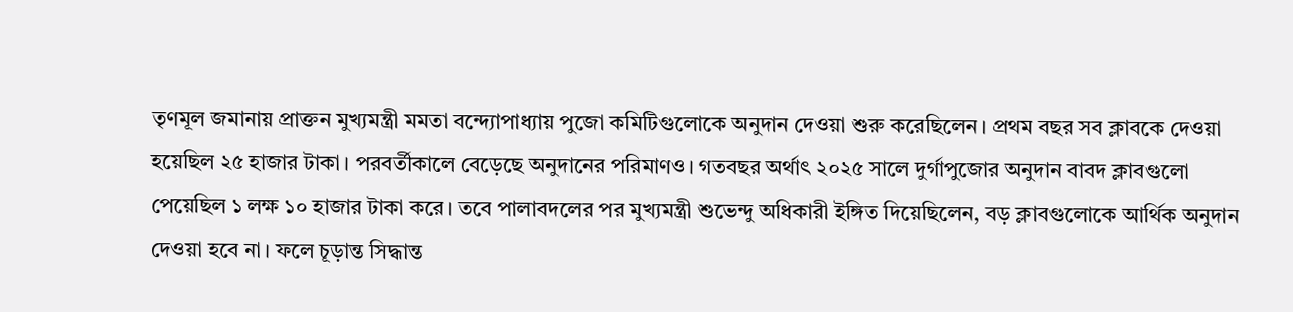তৃণমূল জমানায় প্রাক্তন মুখ্যমন্ত্রী মমতা বন্দ্যোপাধ্যায় পুজো কমিটিগুলোকে অনুদান দেওয়া শুরু করেছিলেন। প্রথম বছর সব ক্লাবকে দেওয়া হয়েছিল ২৫ হাজার টাকা। পরবর্তীকালে বেড়েছে অনুদানের পরিমাণও। গতবছর অর্থাৎ ২০২৫ সালে দুর্গাপুজোর অনুদান বাবদ ক্লাবগুলো পেয়েছিল ১ লক্ষ ১০ হাজার টাকা করে। তবে পালাবদলের পর মুখ্যমন্ত্রী শুভেন্দু অধিকারী ইঙ্গিত দিয়েছিলেন, বড় ক্লাবগুলোকে আর্থিক অনুদান দেওয়া হবে না। ফলে চূড়ান্ত সিদ্ধান্ত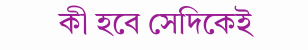কী হবে সেদিকেই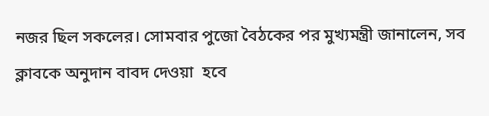নজর ছিল সকলের। সোমবার পুজো বৈঠকের পর মুখ্যমন্ত্রী জানালেন, সব ক্লাবকে অনুদান বাবদ দেওয়া  হবে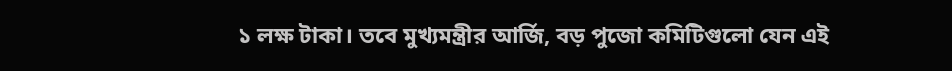১ লক্ষ টাকা। তবে মুখ্যমন্ত্রীর আর্জি, বড় পুজো কমিটিগুলো যেন এই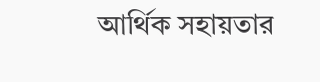আর্থিক সহায়তার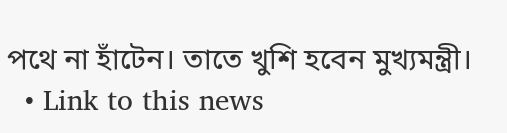পথে না হাঁটেন। তাতে খুশি হবেন মুখ্যমন্ত্রী।
  • Link to this news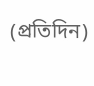(প্রতিদিন)